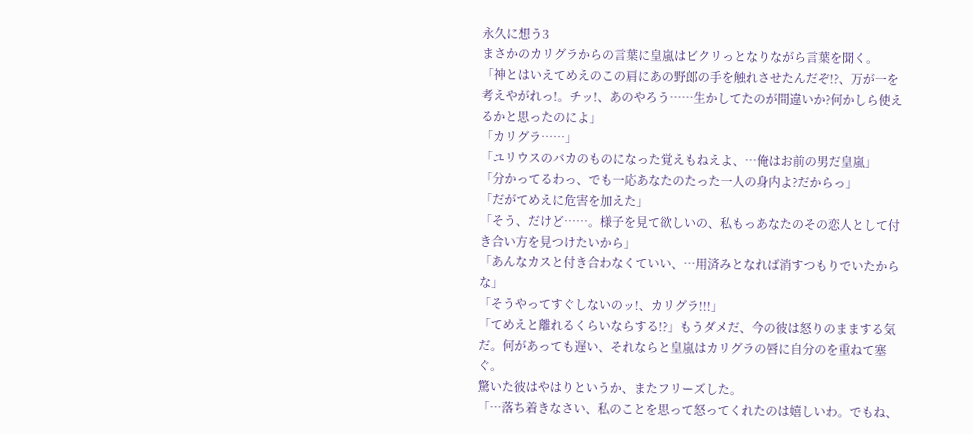永久に想う3
まさかのカリグラからの言葉に皇嵐はビクリっとなりながら言葉を聞く。
「神とはいえてめえのこの肩にあの野郎の手を触れさせたんだぞ!?、万が一を考えやがれっ!。チッ!、あのやろう……生かしてたのが間違いか?何かしら使えるかと思ったのによ」
「カリグラ……」
「ユリウスのバカのものになった覚えもねえよ、…俺はお前の男だ皇嵐」
「分かってるわっ、でも一応あなたのたった一人の身内よ?だからっ」
「だがてめえに危害を加えた」
「そう、だけど……。様子を見て欲しいの、私もっあなたのその恋人として付き合い方を見つけたいから」
「あんなカスと付き合わなくていい、…用済みとなれば消すつもりでいたからな」
「そうやってすぐしないのッ!、カリグラ!!!」
「てめえと離れるくらいならする!?」もうダメだ、今の彼は怒りのままする気だ。何があっても遅い、それならと皇嵐はカリグラの唇に自分のを重ねて塞ぐ。
驚いた彼はやはりというか、またフリーズした。
「…落ち着きなさい、私のことを思って怒ってくれたのは嬉しいわ。でもね、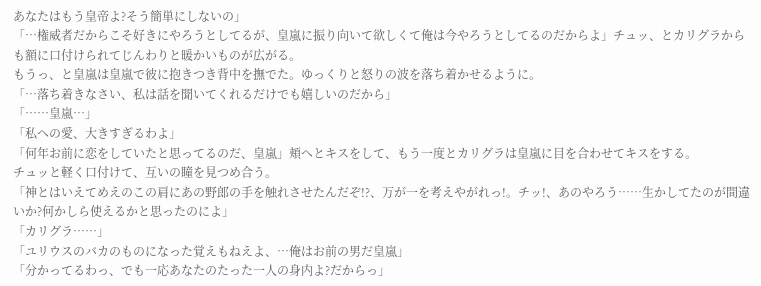あなたはもう皇帝よ?そう簡単にしないの」
「…権威者だからこそ好きにやろうとしてるが、皇嵐に振り向いて欲しくて俺は今やろうとしてるのだからよ」チュッ、とカリグラからも額に口付けられてじんわりと暖かいものが広がる。
もうっ、と皇嵐は皇嵐で彼に抱きつき背中を撫でた。ゆっくりと怒りの波を落ち着かせるように。
「…落ち着きなさい、私は話を聞いてくれるだけでも嬉しいのだから」
「……皇嵐…」
「私への愛、大きすぎるわよ」
「何年お前に恋をしていたと思ってるのだ、皇嵐」頬へとキスをして、もう一度とカリグラは皇嵐に目を合わせてキスをする。
チュッと軽く口付けて、互いの瞳を見つめ合う。
「神とはいえてめえのこの肩にあの野郎の手を触れさせたんだぞ!?、万が一を考えやがれっ!。チッ!、あのやろう……生かしてたのが間違いか?何かしら使えるかと思ったのによ」
「カリグラ……」
「ユリウスのバカのものになった覚えもねえよ、…俺はお前の男だ皇嵐」
「分かってるわっ、でも一応あなたのたった一人の身内よ?だからっ」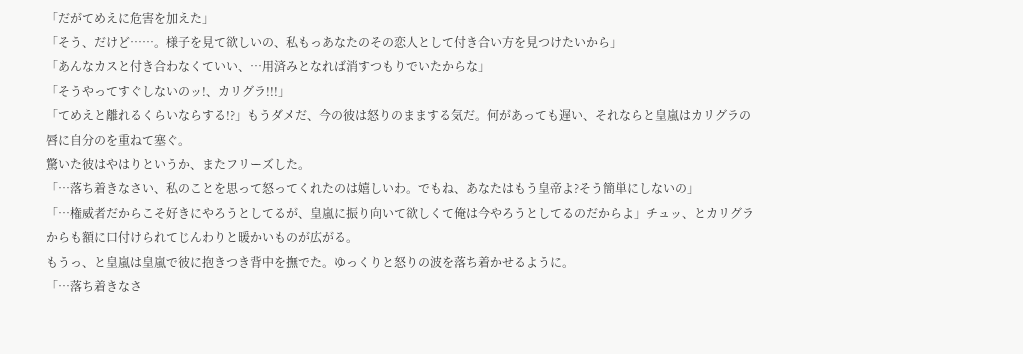「だがてめえに危害を加えた」
「そう、だけど……。様子を見て欲しいの、私もっあなたのその恋人として付き合い方を見つけたいから」
「あんなカスと付き合わなくていい、…用済みとなれば消すつもりでいたからな」
「そうやってすぐしないのッ!、カリグラ!!!」
「てめえと離れるくらいならする!?」もうダメだ、今の彼は怒りのままする気だ。何があっても遅い、それならと皇嵐はカリグラの唇に自分のを重ねて塞ぐ。
驚いた彼はやはりというか、またフリーズした。
「…落ち着きなさい、私のことを思って怒ってくれたのは嬉しいわ。でもね、あなたはもう皇帝よ?そう簡単にしないの」
「…権威者だからこそ好きにやろうとしてるが、皇嵐に振り向いて欲しくて俺は今やろうとしてるのだからよ」チュッ、とカリグラからも額に口付けられてじんわりと暖かいものが広がる。
もうっ、と皇嵐は皇嵐で彼に抱きつき背中を撫でた。ゆっくりと怒りの波を落ち着かせるように。
「…落ち着きなさ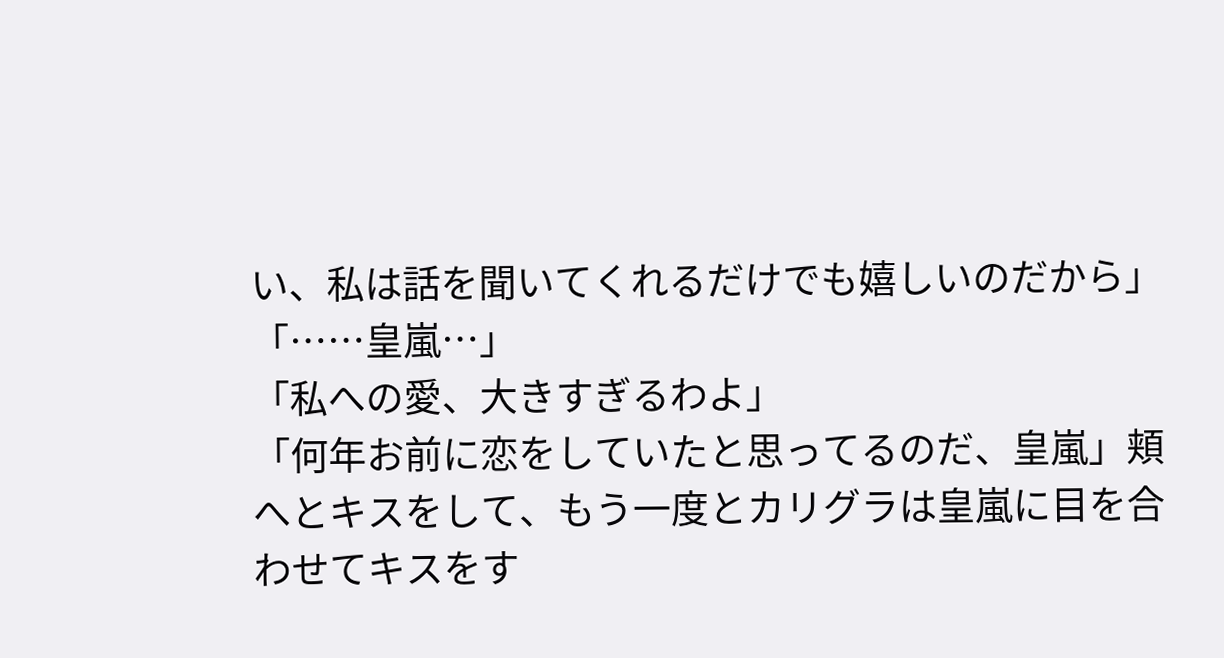い、私は話を聞いてくれるだけでも嬉しいのだから」
「……皇嵐…」
「私への愛、大きすぎるわよ」
「何年お前に恋をしていたと思ってるのだ、皇嵐」頬へとキスをして、もう一度とカリグラは皇嵐に目を合わせてキスをす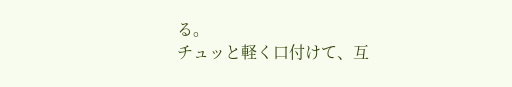る。
チュッと軽く口付けて、互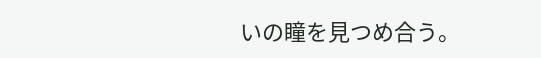いの瞳を見つめ合う。